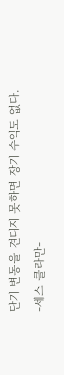단기 변동을 견디지 못하면 장기 수익도 없다.
-세스 클라만-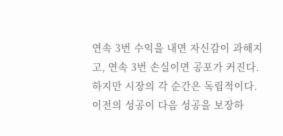연속 3번 수익을 내면 자신감이 과해지고, 연속 3번 손실이면 공포가 커진다. 하지만 시장의 각 순간은 독립적이다. 이전의 성공이 다음 성공을 보장하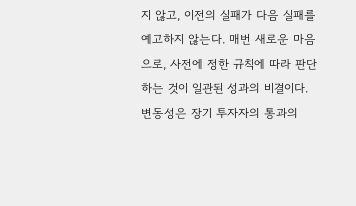지 않고, 이전의 실패가 다음 실패를 예고하지 않는다. 매번 새로운 마음으로, 사전에 정한 규칙에 따라 판단하는 것이 일관된 성과의 비결이다.
변동성은 장기 투자자의 통과의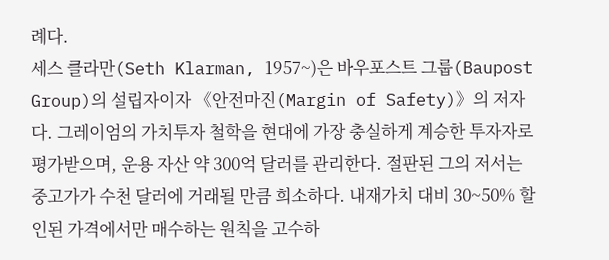례다.
세스 클라만(Seth Klarman, 1957~)은 바우포스트 그룹(Baupost Group)의 설립자이자 《안전마진(Margin of Safety)》의 저자다. 그레이엄의 가치투자 철학을 현대에 가장 충실하게 계승한 투자자로 평가받으며, 운용 자산 약 300억 달러를 관리한다. 절판된 그의 저서는 중고가가 수천 달러에 거래될 만큼 희소하다. 내재가치 대비 30~50% 할인된 가격에서만 매수하는 원칙을 고수하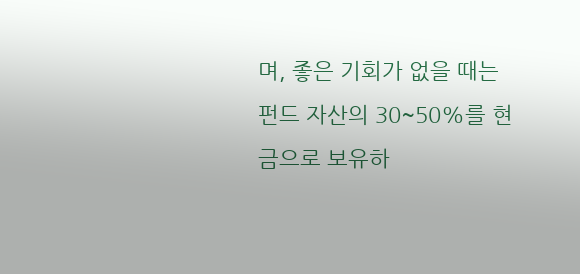며, 좋은 기회가 없을 때는 펀드 자산의 30~50%를 현금으로 보유하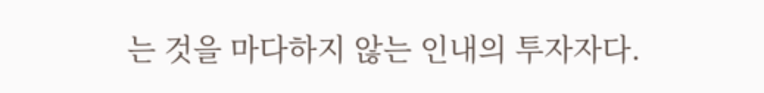는 것을 마다하지 않는 인내의 투자자다.